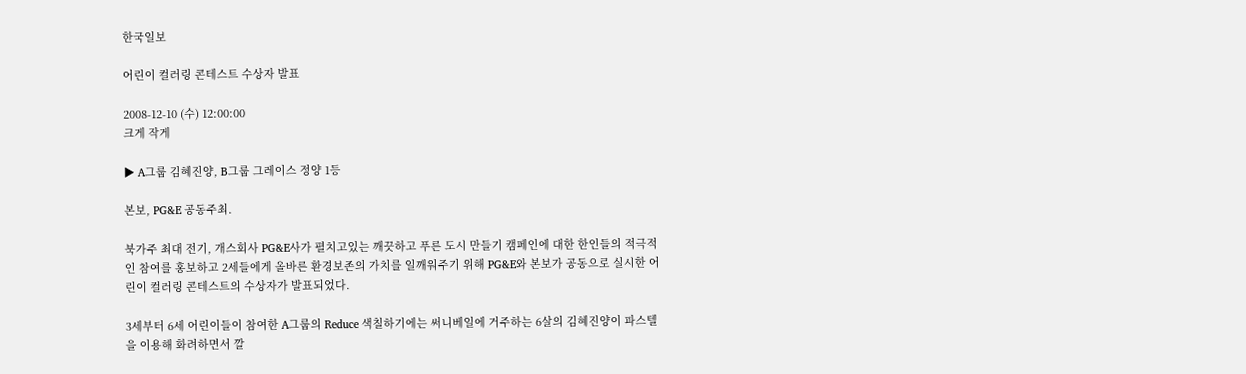한국일보

어린이 컬러링 콘테스트 수상자 발표

2008-12-10 (수) 12:00:00
크게 작게

▶ A그룹 김혜진양, B그룹 그레이스 정양 1등

본보, PG&E 공동주최.

북가주 최대 전기, 개스회사 PG&E사가 펼치고있는 깨끗하고 푸른 도시 만들기 캠페인에 대한 한인들의 적극적인 참여를 홍보하고 2세들에게 올바른 환경보존의 가치를 일깨워주기 위해 PG&E와 본보가 공동으로 실시한 어린이 컬러링 콘테스트의 수상자가 발표되었다.

3세부터 6세 어린이들이 참여한 A그룹의 Reduce 색칠하기에는 써니베일에 거주하는 6살의 김혜진양이 파스텔을 이용해 화려하면서 깔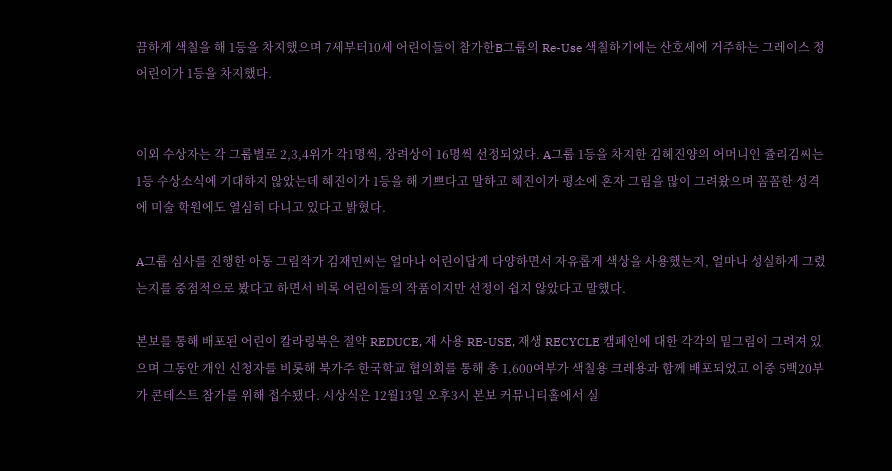끔하게 색칠을 해 1등을 차지했으며 7세부터10세 어린이들이 참가한B그룹의 Re-Use 색칠하기에는 산호세에 거주하는 그레이스 정 어린이가 1등을 차지했다.


이외 수상자는 각 그룹별로 2,3,4위가 각1명씩, 장려상이 16명씩 선정되었다. A그룹 1등을 차지한 김헤진양의 어머니인 쥴리김씨는 1등 수상소식에 기대하지 않았는데 혜진이가 1등을 해 기쁘다고 말하고 혜진이가 평소에 혼자 그림을 많이 그려왔으며 꼼꼼한 성격에 미술 학원에도 열심히 다니고 있다고 밝혔다.

A그룹 심사를 진행한 아동 그림작가 김재민씨는 얼마나 어린이답게 다양하면서 자유롭게 색상을 사용했는지, 얼마나 성실하게 그렸는지를 중점적으로 봤다고 하면서 비록 어린이들의 작품이지만 선정이 쉽지 않았다고 말했다.

본보를 통해 배포된 어린이 칼라링북은 절약 REDUCE, 재 사용 RE-USE, 재생 RECYCLE 캠페인에 대한 각각의 밑그림이 그려져 있으며 그동안 개인 신청자를 비롯해 북가주 한국학교 협의회를 통해 총 1,600여부가 색칠용 크레용과 함께 배포되었고 이중 5백20부가 콘테스트 참가를 위해 접수됐다. 시상식은 12월13일 오후3시 본보 커뮤니티홀에서 실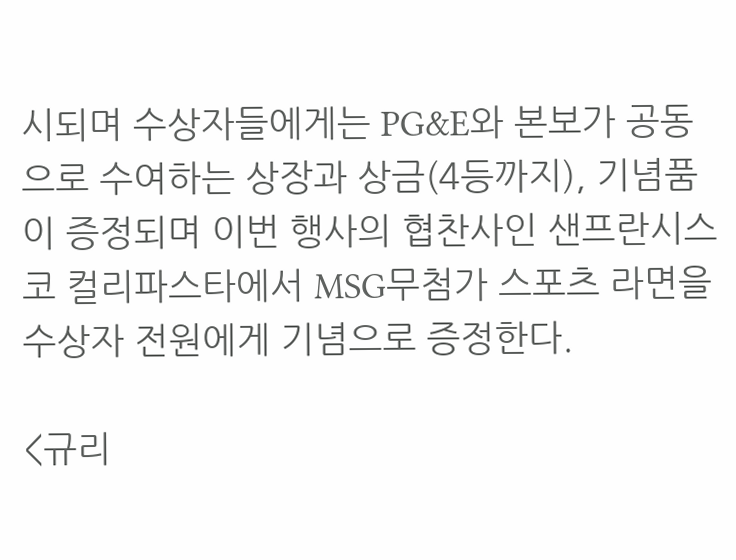시되며 수상자들에게는 PG&E와 본보가 공동으로 수여하는 상장과 상금(4등까지), 기념품이 증정되며 이번 행사의 협찬사인 샌프란시스코 컬리파스타에서 MSG무첨가 스포츠 라면을 수상자 전원에게 기념으로 증정한다.

<규리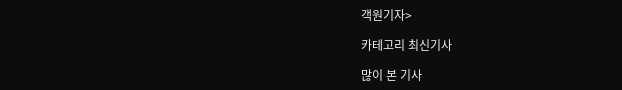객원기자>

카테고리 최신기사

많이 본 기사